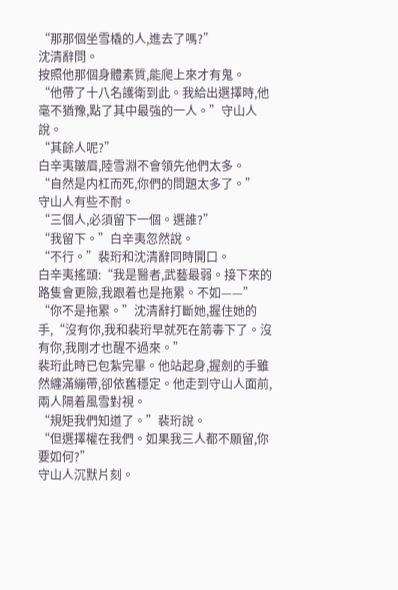“那那個坐雪橇的人,進去了嗎?”
沈清辭問。
按照他那個身體素質,能爬上來才有鬼。
“他帶了十八名護衛到此。我給出選擇時,他毫不猶豫,點了其中最強的一人。”守山人說。
“其餘人呢?”
白辛夷皺眉,陸雪淵不會領先他們太多。
“自然是内杠而死,你們的問題太多了。”
守山人有些不耐。
“三個人,必須留下一個。選誰?”
“我留下。”白辛夷忽然說。
“不行。”裴珩和沈清辭同時開口。
白辛夷搖頭:“我是醫者,武藝最弱。接下來的路隻會更險,我跟着也是拖累。不如——”
“你不是拖累。”沈清辭打斷她,握住她的手,“沒有你,我和裴珩早就死在箭毒下了。沒有你,我剛才也醒不過來。”
裴珩此時已包紮完畢。他站起身,握劍的手雖然纏滿繃帶,卻依舊穩定。他走到守山人面前,兩人隔着風雪對視。
“規矩我們知道了。”裴珩說。
“但選擇權在我們。如果我三人都不願留,你要如何?”
守山人沉默片刻。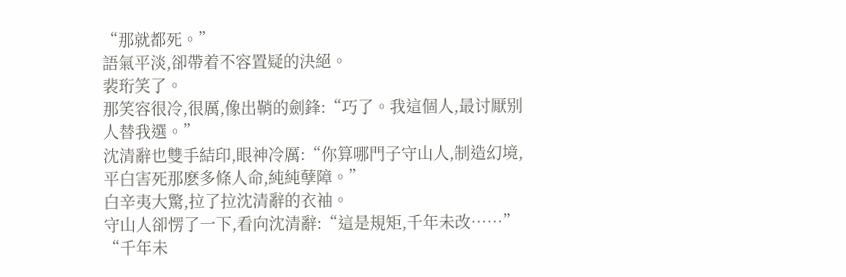“那就都死。”
語氣平淡,卻帶着不容置疑的決絕。
裴珩笑了。
那笑容很冷,很厲,像出鞘的劍鋒:“巧了。我這個人,最讨厭别人替我選。”
沈清辭也雙手結印,眼神冷厲:“你算哪門子守山人,制造幻境,平白害死那麽多條人命,純純孽障。”
白辛夷大驚,拉了拉沈清辭的衣袖。
守山人卻愣了一下,看向沈清辭:“這是規矩,千年未改……”
“千年未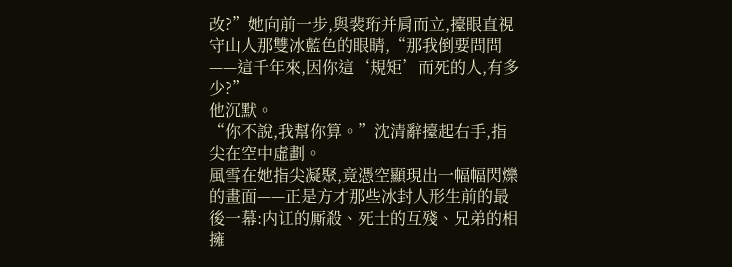改?”她向前一步,與裴珩并肩而立,擡眼直視守山人那雙冰藍色的眼睛,“那我倒要問問——這千年來,因你這‘規矩’而死的人,有多少?”
他沉默。
“你不說,我幫你算。”沈清辭擡起右手,指尖在空中虛劃。
風雪在她指尖凝聚,竟憑空顯現出一幅幅閃爍的畫面——正是方才那些冰封人形生前的最後一幕:内讧的厮殺、死士的互殘、兄弟的相擁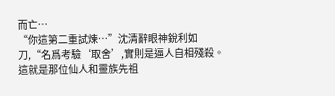而亡…
“你這第二重試煉…”沈清辭眼神銳利如刀,“名爲考驗‘取舍’,實則是逼人自相殘殺。這就是那位仙人和靈族先祖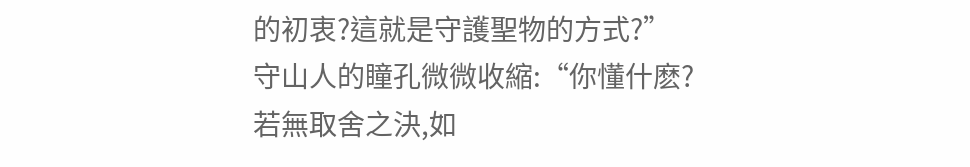的初衷?這就是守護聖物的方式?”
守山人的瞳孔微微收縮:“你懂什麽?若無取舍之決,如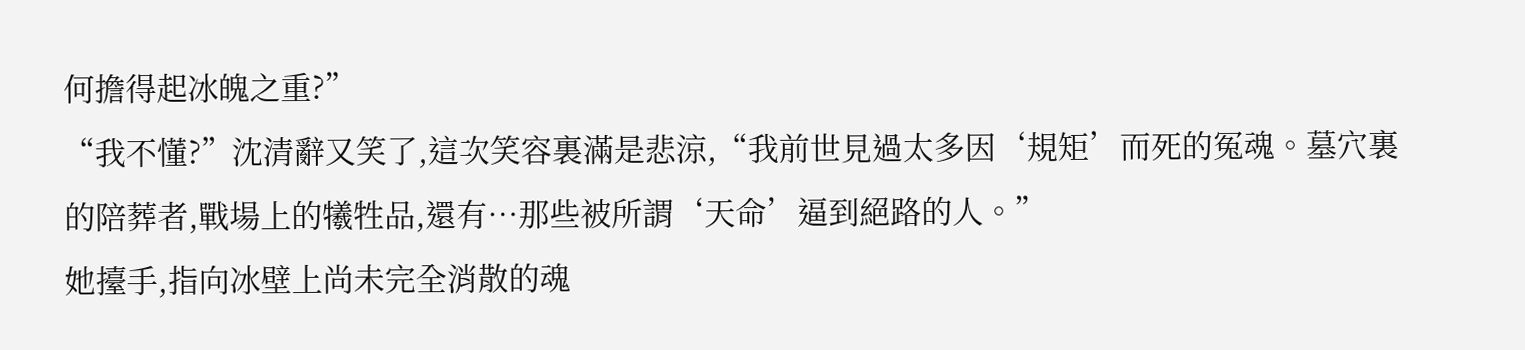何擔得起冰魄之重?”
“我不懂?”沈清辭又笑了,這次笑容裏滿是悲涼,“我前世見過太多因‘規矩’而死的冤魂。墓穴裏的陪葬者,戰場上的犧牲品,還有…那些被所謂‘天命’逼到絕路的人。”
她擡手,指向冰壁上尚未完全消散的魂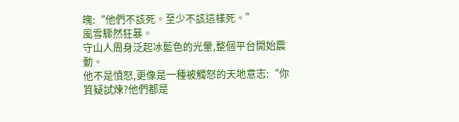魄:“他們不該死。至少不該這樣死。”
風雪驟然狂暴。
守山人周身泛起冰藍色的光暈,整個平台開始震動。
他不是憤怒,更像是一種被觸怒的天地意志:“你質疑試煉?他們都是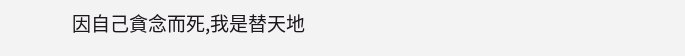因自己貪念而死,我是替天地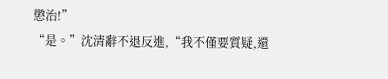懲治!”
“是。”沈清辭不退反進,“我不僅要質疑,還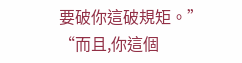要破你這破規矩。”
“而且,你這個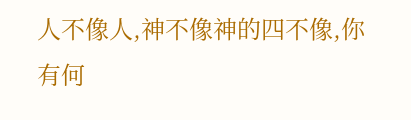人不像人,神不像神的四不像,你有何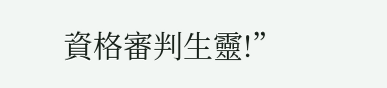資格審判生靈!”